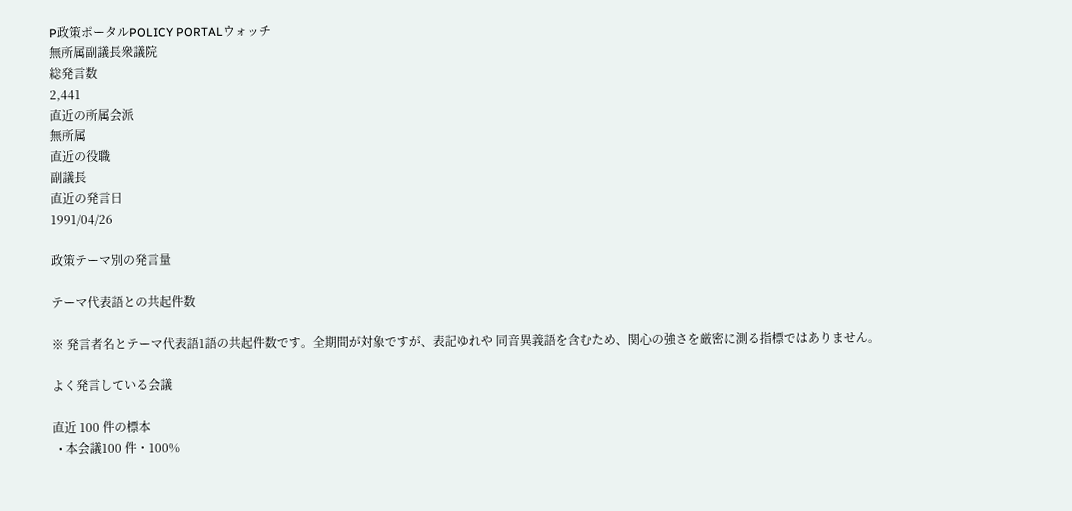P政策ポータルPOLICY PORTALウォッチ
無所属副議長衆議院
総発言数
2,441
直近の所属会派
無所属
直近の役職
副議長
直近の発言日
1991/04/26

政策テーマ別の発言量

テーマ代表語との共起件数

※ 発言者名とテーマ代表語1語の共起件数です。全期間が対象ですが、表記ゆれや 同音異義語を含むため、関心の強さを厳密に測る指標ではありません。

よく発言している会議

直近 100 件の標本
  • 本会議100 件・100%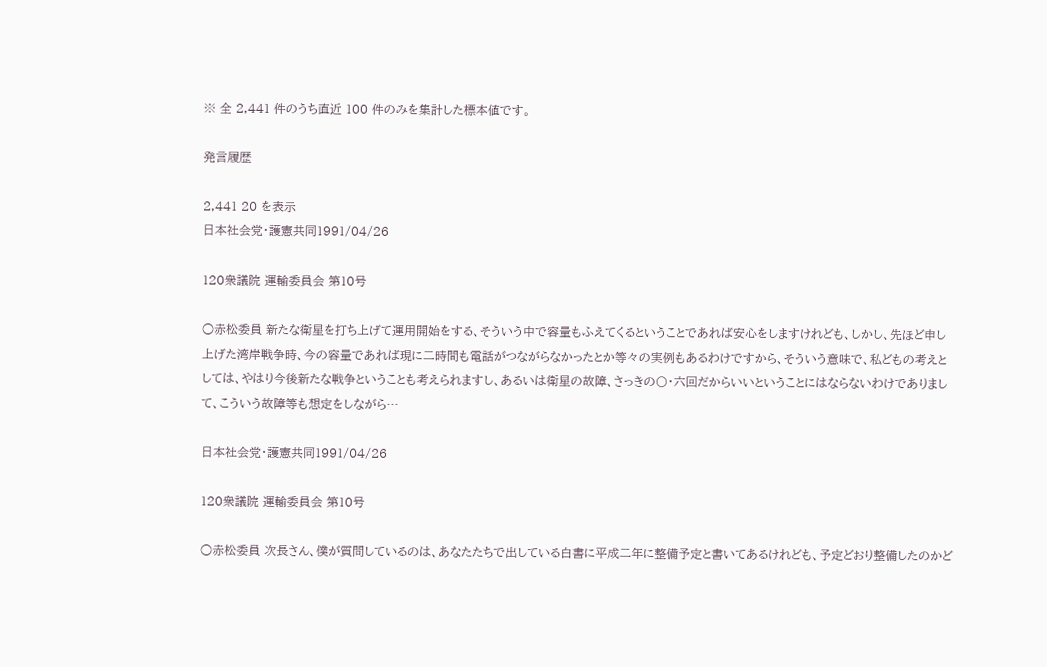※ 全 2,441 件のうち直近 100 件のみを集計した標本値です。

発言履歴

2,441 20 を表示
日本社会党・護憲共同1991/04/26

120衆議院 運輸委員会 第10号

○赤松委員 新たな衛星を打ち上げて運用開始をする、そういう中で容量もふえてくるということであれば安心をしますけれども、しかし、先ほど申し上げた湾岸戦争時、今の容量であれば現に二時間も電話がつながらなかったとか等々の実例もあるわけですから、そういう意味で、私どもの考えとしては、やはり今後新たな戦争ということも考えられますし、あるいは衛星の故障、さっきの〇・六回だからいいということにはならないわけでありまして、こういう故障等も想定をしながら…

日本社会党・護憲共同1991/04/26

120衆議院 運輸委員会 第10号

○赤松委員 次長さん、僕が質問しているのは、あなたたちで出している白書に平成二年に整備予定と書いてあるけれども、予定どおり整備したのかど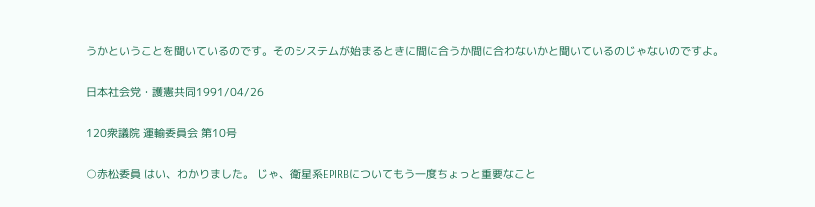うかということを聞いているのです。そのシステムが始まるときに間に合うか間に合わないかと聞いているのじゃないのですよ。

日本社会党・護憲共同1991/04/26

120衆議院 運輸委員会 第10号

○赤松委員 はい、わかりました。 じゃ、衛星系EPIRBについてもう一度ちょっと重要なこと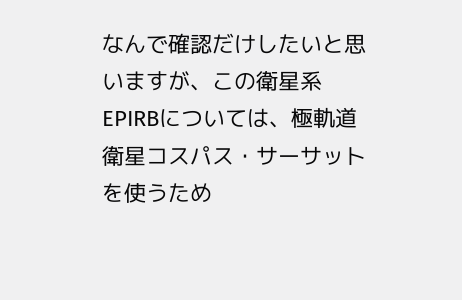なんで確認だけしたいと思いますが、この衛星系EPIRBについては、極軌道衛星コスパス・サーサットを使うため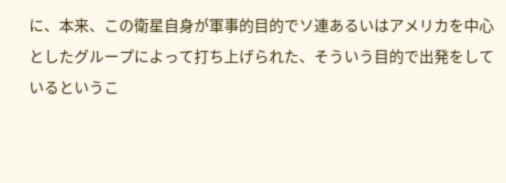に、本来、この衛星自身が軍事的目的でソ連あるいはアメリカを中心としたグループによって打ち上げられた、そういう目的で出発をしているというこ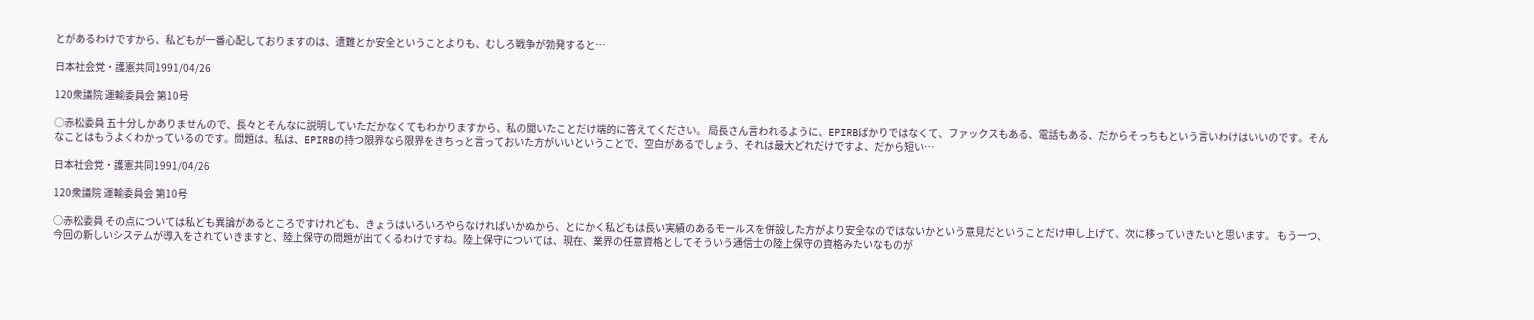とがあるわけですから、私どもが一番心配しておりますのは、遭難とか安全ということよりも、むしろ戦争が勃発すると…

日本社会党・護憲共同1991/04/26

120衆議院 運輸委員会 第10号

○赤松委員 五十分しかありませんので、長々とそんなに説明していただかなくてもわかりますから、私の聞いたことだけ端的に答えてください。 局長さん言われるように、EPIRBばかりではなくて、ファックスもある、電話もある、だからそっちもという言いわけはいいのです。そんなことはもうよくわかっているのです。問題は、私は、EPIRBの持つ限界なら限界をきちっと言っておいた方がいいということで、空白があるでしょう、それは最大どれだけですよ、だから短い…

日本社会党・護憲共同1991/04/26

120衆議院 運輸委員会 第10号

○赤松委員 その点については私ども異論があるところですけれども、きょうはいろいろやらなければいかぬから、とにかく私どもは長い実績のあるモールスを併設した方がより安全なのではないかという意見だということだけ申し上げて、次に移っていきたいと思います。 もう一つ、今回の新しいシステムが導入をされていきますと、陸上保守の問題が出てくるわけですね。陸上保守については、現在、業界の任意資格としてそういう通信士の陸上保守の資格みたいなものが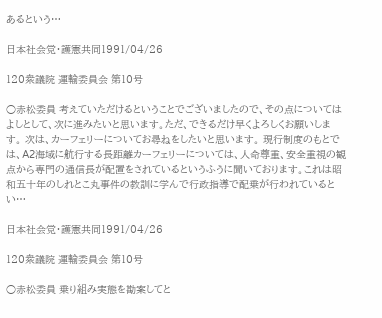あるという…

日本社会党・護憲共同1991/04/26

120衆議院 運輸委員会 第10号

○赤松委員 考えていただけるということでございましたので、その点についてはよしとして、次に進みたいと思います。ただ、できるだけ早くよろしくお願いします。 次は、カーフェリーについてお尋ねをしたいと思います。 現行制度のもとでは、A2海域に航行する長距離カーフェリーについては、人命尊重、安全重視の観点から専門の通信長が配置をされているというふうに聞いております。これは昭和五十年のしれとこ丸事件の教訓に学んで行政指導で配乗が行われているとい…

日本社会党・護憲共同1991/04/26

120衆議院 運輸委員会 第10号

○赤松委員 乗り組み実態を勘案してと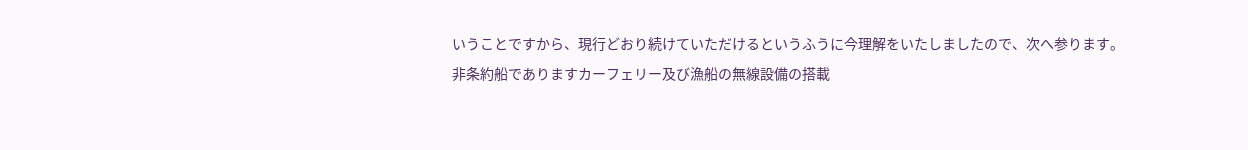いうことですから、現行どおり続けていただけるというふうに今理解をいたしましたので、次へ参ります。 非条約船でありますカーフェリー及び漁船の無線設備の搭載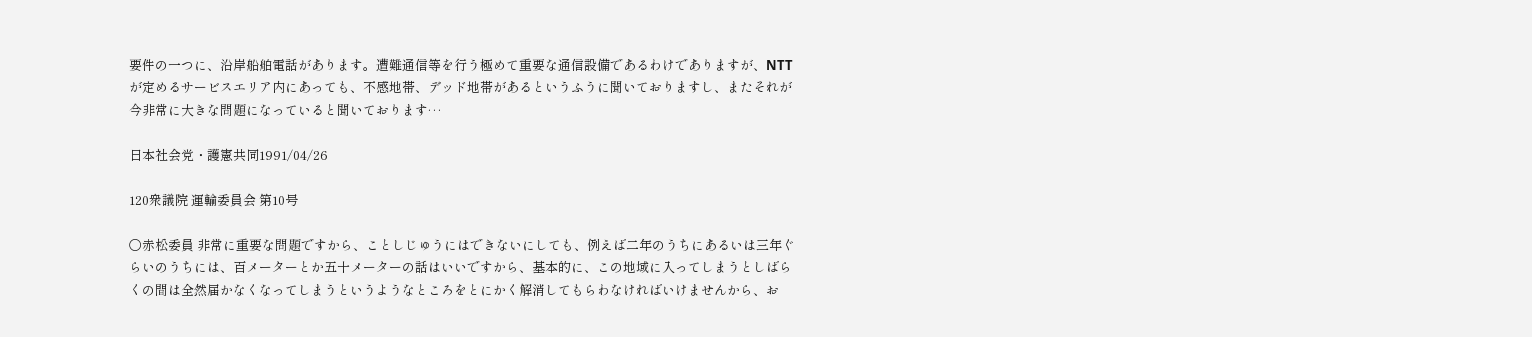要件の一つに、沿岸船舶電話があります。遭難通信等を行う極めて重要な通信設備であるわけでありますが、NTTが定めるサービスエリア内にあっても、不感地帯、デッド地帯があるというふうに聞いておりますし、またそれが今非常に大きな問題になっていると聞いております…

日本社会党・護憲共同1991/04/26

120衆議院 運輸委員会 第10号

○赤松委員 非常に重要な問題ですから、ことしじゅうにはできないにしても、例えば二年のうちにあるいは三年ぐらいのうちには、百メーターとか五十メーターの話はいいですから、基本的に、この地域に入ってしまうとしばらくの間は全然届かなくなってしまうというようなところをとにかく解消してもらわなければいけませんから、お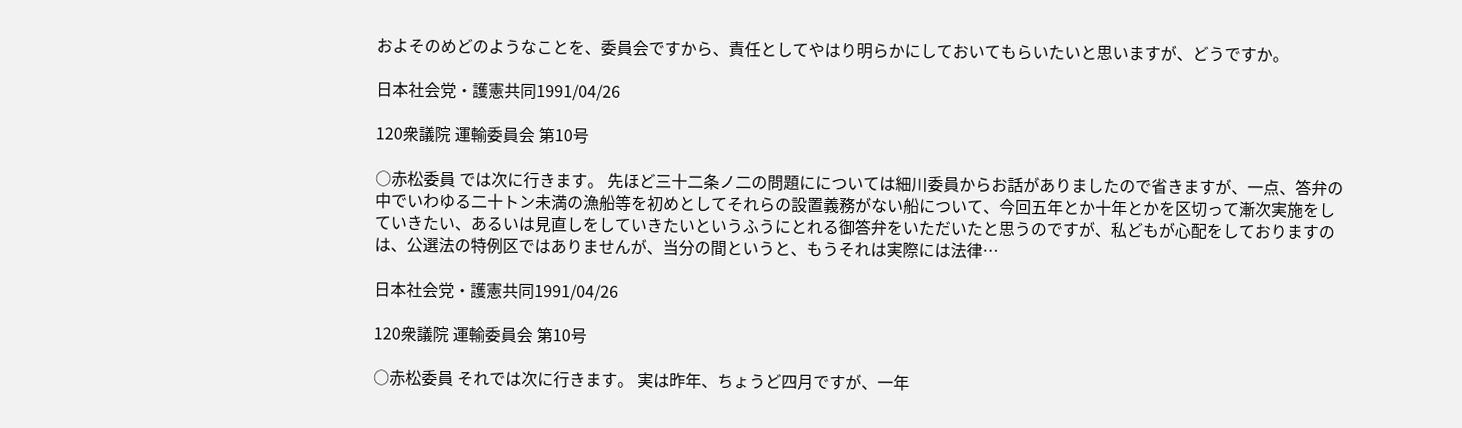およそのめどのようなことを、委員会ですから、責任としてやはり明らかにしておいてもらいたいと思いますが、どうですか。

日本社会党・護憲共同1991/04/26

120衆議院 運輸委員会 第10号

○赤松委員 では次に行きます。 先ほど三十二条ノ二の問題にについては細川委員からお話がありましたので省きますが、一点、答弁の中でいわゆる二十トン未満の漁船等を初めとしてそれらの設置義務がない船について、今回五年とか十年とかを区切って漸次実施をしていきたい、あるいは見直しをしていきたいというふうにとれる御答弁をいただいたと思うのですが、私どもが心配をしておりますのは、公選法の特例区ではありませんが、当分の間というと、もうそれは実際には法律…

日本社会党・護憲共同1991/04/26

120衆議院 運輸委員会 第10号

○赤松委員 それでは次に行きます。 実は昨年、ちょうど四月ですが、一年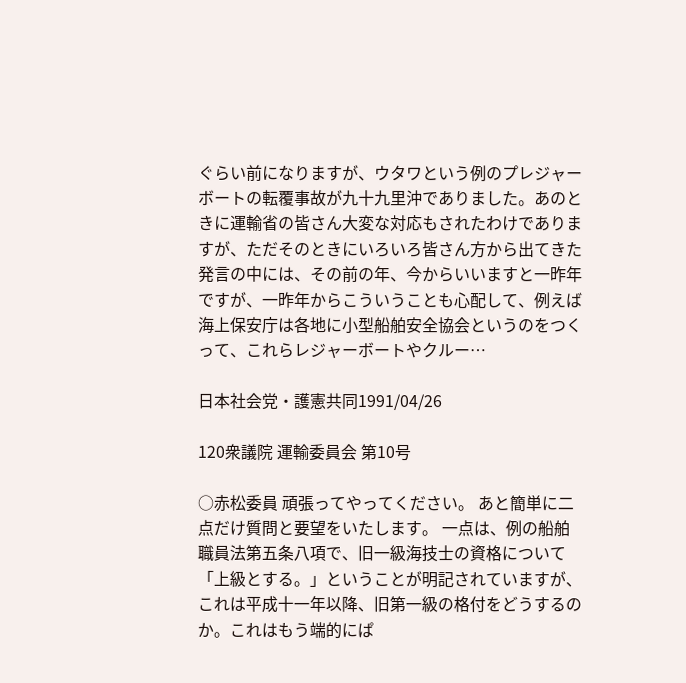ぐらい前になりますが、ウタワという例のプレジャーボートの転覆事故が九十九里沖でありました。あのときに運輸省の皆さん大変な対応もされたわけでありますが、ただそのときにいろいろ皆さん方から出てきた発言の中には、その前の年、今からいいますと一昨年ですが、一昨年からこういうことも心配して、例えば海上保安庁は各地に小型船舶安全協会というのをつくって、これらレジャーボートやクルー…

日本社会党・護憲共同1991/04/26

120衆議院 運輸委員会 第10号

○赤松委員 頑張ってやってください。 あと簡単に二点だけ質問と要望をいたします。 一点は、例の船舶職員法第五条八項で、旧一級海技士の資格について「上級とする。」ということが明記されていますが、これは平成十一年以降、旧第一級の格付をどうするのか。これはもう端的にぱ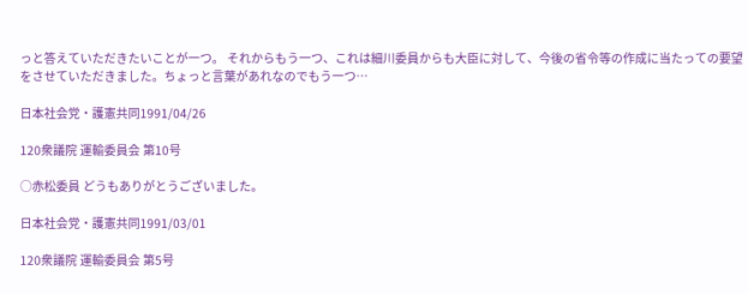っと答えていただきたいことが一つ。 それからもう一つ、これは細川委員からも大臣に対して、今後の省令等の作成に当たっての要望をさせていただきました。ちょっと言葉があれなのでもう一つ…

日本社会党・護憲共同1991/04/26

120衆議院 運輸委員会 第10号

○赤松委員 どうもありがとうございました。

日本社会党・護憲共同1991/03/01

120衆議院 運輸委員会 第5号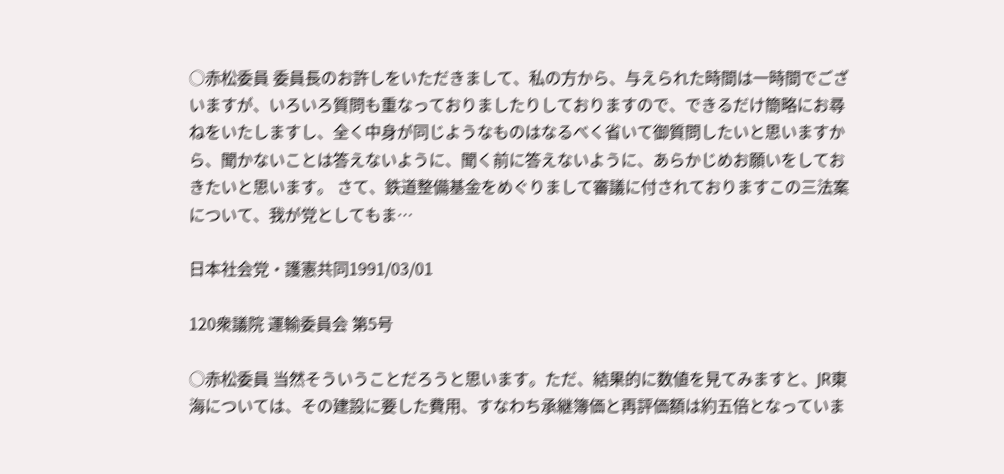○赤松委員 委員長のお許しをいただきまして、私の方から、与えられた時間は一時間でございますが、いろいろ質問も重なっておりましたりしておりますので、できるだけ簡略にお尋ねをいたしますし、全く中身が同じようなものはなるべく省いて御質問したいと思いますから、聞かないことは答えないように、聞く前に答えないように、あらかじめお願いをしておきたいと思います。 さて、鉄道整備基金をめぐりまして審議に付されておりますこの三法案について、我が党としてもま…

日本社会党・護憲共同1991/03/01

120衆議院 運輸委員会 第5号

○赤松委員 当然そういうことだろうと思います。ただ、結果的に数値を見てみますと、JR東海については、その建設に要した費用、すなわち承継簿価と再評価額は約五倍となっていま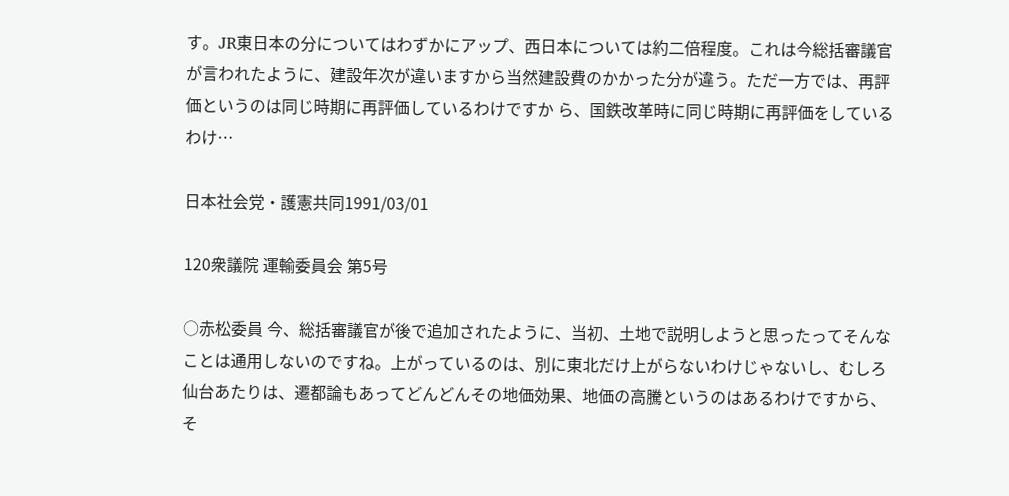す。JR東日本の分についてはわずかにアップ、西日本については約二倍程度。これは今総括審議官が言われたように、建設年次が違いますから当然建設費のかかった分が違う。ただ一方では、再評価というのは同じ時期に再評価しているわけですか ら、国鉄改革時に同じ時期に再評価をしているわけ…

日本社会党・護憲共同1991/03/01

120衆議院 運輸委員会 第5号

○赤松委員 今、総括審議官が後で追加されたように、当初、土地で説明しようと思ったってそんなことは通用しないのですね。上がっているのは、別に東北だけ上がらないわけじゃないし、むしろ仙台あたりは、遷都論もあってどんどんその地価効果、地価の高騰というのはあるわけですから、そ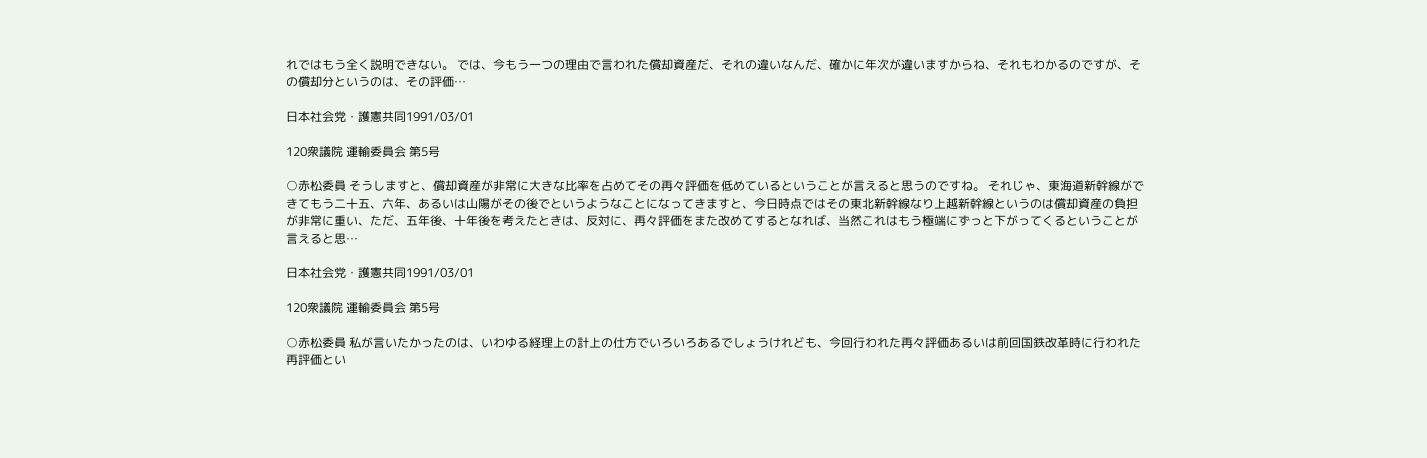れではもう全く説明できない。 では、今もう一つの理由で言われた償却資産だ、それの違いなんだ、確かに年次が違いますからね、それもわかるのですが、その償却分というのは、その評価…

日本社会党・護憲共同1991/03/01

120衆議院 運輸委員会 第5号

○赤松委員 そうしますと、償却資産が非常に大きな比率を占めてその再々評価を低めているということが言えると思うのですね。 それじゃ、東海道新幹線ができてもう二十五、六年、あるいは山陽がその後でというようなことになってきますと、今日時点ではその東北新幹線なり上越新幹線というのは償却資産の負担が非常に重い、ただ、五年後、十年後を考えたときは、反対に、再々評価をまた改めてするとなれば、当然これはもう極端にずっと下がってくるということが言えると思…

日本社会党・護憲共同1991/03/01

120衆議院 運輸委員会 第5号

○赤松委員 私が言いたかったのは、いわゆる経理上の計上の仕方でいろいろあるでしょうけれども、今回行われた再々評価あるいは前回国鉄改革時に行われた再評価とい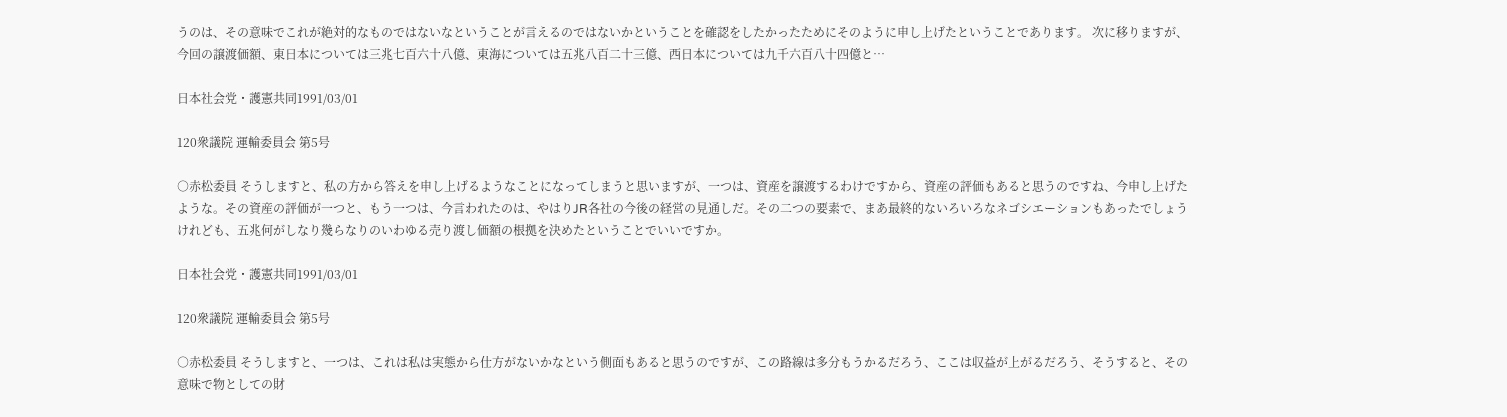うのは、その意味でこれが絶対的なものではないなということが言えるのではないかということを確認をしたかったためにそのように申し上げたということであります。 次に移りますが、今回の譲渡価額、東日本については三兆七百六十八億、東海については五兆八百二十三億、西日本については九千六百八十四億と…

日本社会党・護憲共同1991/03/01

120衆議院 運輸委員会 第5号

○赤松委員 そうしますと、私の方から答えを申し上げるようなことになってしまうと思いますが、一つは、資産を譲渡するわけですから、資産の評価もあると思うのですね、今申し上げたような。その資産の評価が一つと、もう一つは、今言われたのは、やはりJR各社の今後の経営の見通しだ。その二つの要素で、まあ最終的ないろいろなネゴシエーションもあったでしょうけれども、五兆何がしなり幾らなりのいわゆる売り渡し価額の根拠を決めたということでいいですか。

日本社会党・護憲共同1991/03/01

120衆議院 運輸委員会 第5号

○赤松委員 そうしますと、一つは、これは私は実態から仕方がないかなという側面もあると思うのですが、この路線は多分もうかるだろう、ここは収益が上がるだろう、そうすると、その意味で物としての財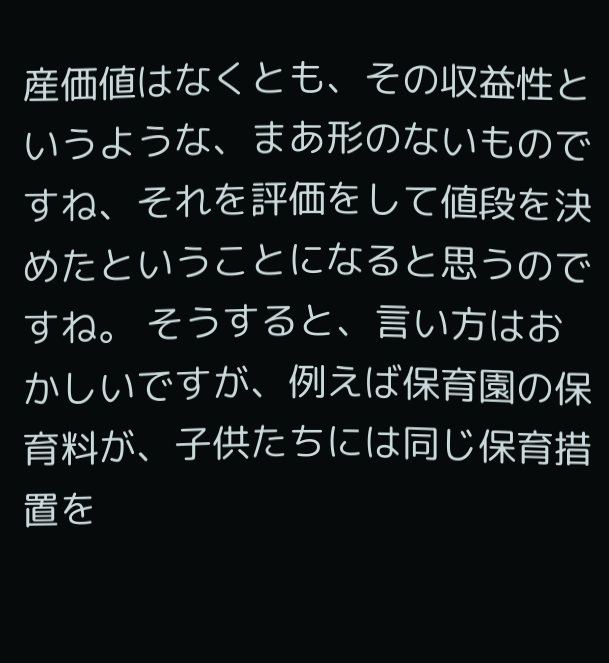産価値はなくとも、その収益性というような、まあ形のないものですね、それを評価をして値段を決めたということになると思うのですね。 そうすると、言い方はおかしいですが、例えば保育園の保育料が、子供たちには同じ保育措置を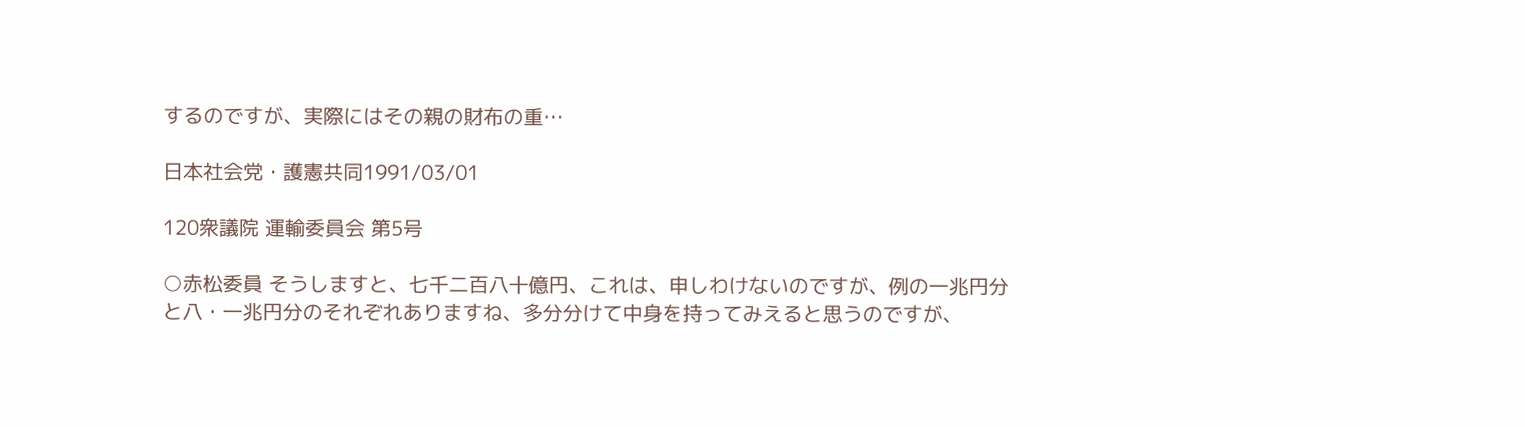するのですが、実際にはその親の財布の重…

日本社会党・護憲共同1991/03/01

120衆議院 運輸委員会 第5号

○赤松委員 そうしますと、七千二百八十億円、これは、申しわけないのですが、例の一兆円分と八・一兆円分のそれぞれありますね、多分分けて中身を持ってみえると思うのですが、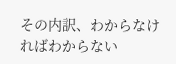その内訳、わからなければわからない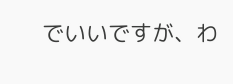でいいですが、わ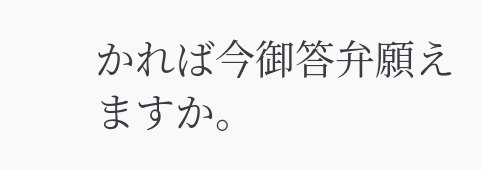かれば今御答弁願えますか。